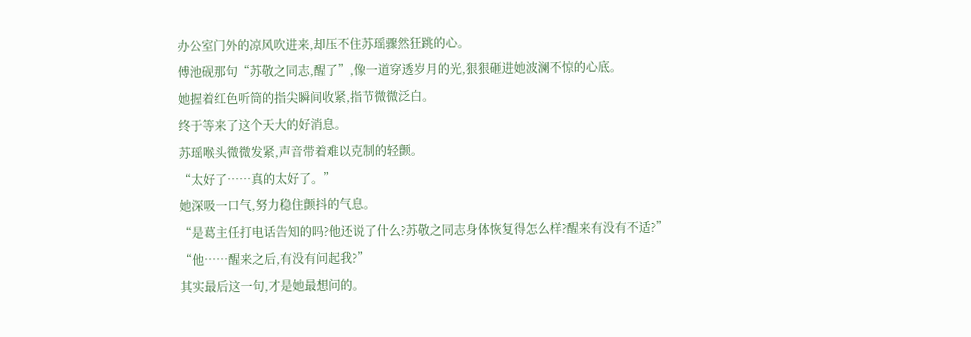办公室门外的凉风吹进来,却压不住苏瑶骤然狂跳的心。
傅池砚那句“苏敬之同志,醒了”,像一道穿透岁月的光,狠狠砸进她波澜不惊的心底。
她握着红色听筒的指尖瞬间收紧,指节微微泛白。
终于等来了这个天大的好消息。
苏瑶喉头微微发紧,声音带着难以克制的轻颤。
“太好了……真的太好了。”
她深吸一口气,努力稳住颤抖的气息。
“是葛主任打电话告知的吗?他还说了什么?苏敬之同志身体恢复得怎么样?醒来有没有不适?”
“他……醒来之后,有没有问起我?”
其实最后这一句,才是她最想问的。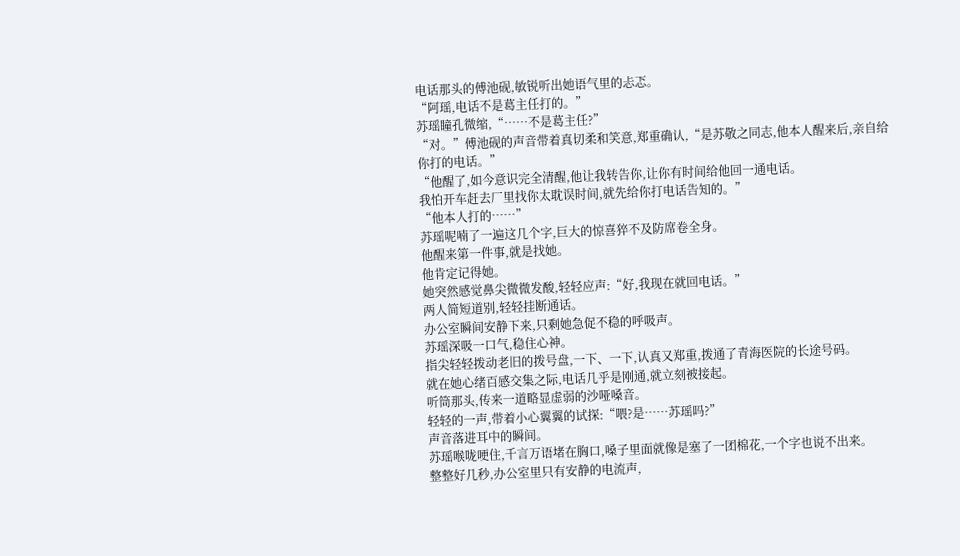电话那头的傅池砚,敏锐听出她语气里的忐忑。
“阿瑶,电话不是葛主任打的。”
苏瑶瞳孔微缩,“……不是葛主任?”
“对。”傅池砚的声音带着真切柔和笑意,郑重确认,“是苏敬之同志,他本人醒来后,亲自给你打的电话。”
“他醒了,如今意识完全清醒,他让我转告你,让你有时间给他回一通电话。
我怕开车赶去厂里找你太耽误时间,就先给你打电话告知的。”
“他本人打的……”
苏瑶呢喃了一遍这几个字,巨大的惊喜猝不及防席卷全身。
他醒来第一件事,就是找她。
他肯定记得她。
她突然感觉鼻尖微微发酸,轻轻应声:“好,我现在就回电话。”
两人简短道别,轻轻挂断通话。
办公室瞬间安静下来,只剩她急促不稳的呼吸声。
苏瑶深吸一口气,稳住心神。
指尖轻轻拨动老旧的拨号盘,一下、一下,认真又郑重,拨通了青海医院的长途号码。
就在她心绪百感交集之际,电话几乎是刚通,就立刻被接起。
听筒那头,传来一道略显虚弱的沙哑嗓音。
轻轻的一声,带着小心翼翼的试探:“喂?是……苏瑶吗?”
声音落进耳中的瞬间。
苏瑶喉咙哽住,千言万语堵在胸口,嗓子里面就像是塞了一团棉花,一个字也说不出来。
整整好几秒,办公室里只有安静的电流声,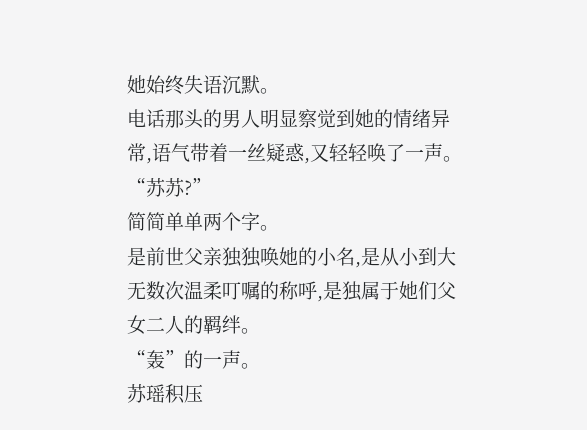她始终失语沉默。
电话那头的男人明显察觉到她的情绪异常,语气带着一丝疑惑,又轻轻唤了一声。
“苏苏?”
简简单单两个字。
是前世父亲独独唤她的小名,是从小到大无数次温柔叮嘱的称呼,是独属于她们父女二人的羁绊。
“轰”的一声。
苏瑶积压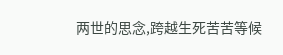两世的思念,跨越生死苦苦等候